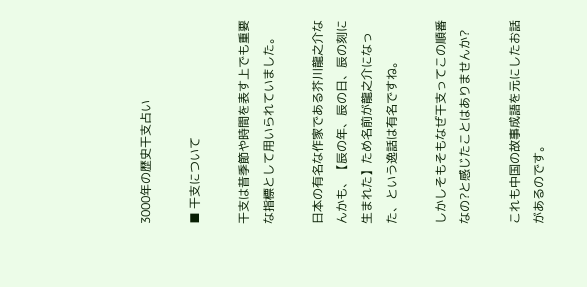3000年の歴史干支占い

■ 干支について

干支は昔季節や時間を表す上でも重要な指標として用いられていました。

日本の有名な作家である芥川龍之介なんかも、【辰の年、辰の日、辰の刻に生まれた】ため名前が龍之介になった、という逸話は有名ですね。

しかしそもそもなぜ干支ってこの順番なの?と感じたことはありませんか?

これも中国の故事成語を元にしたお話があるのです。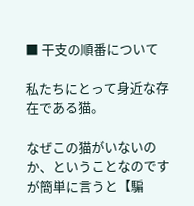■ 干支の順番について

私たちにとって身近な存在である猫。

なぜこの猫がいないのか、ということなのですが簡単に言うと【騙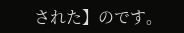された】のです。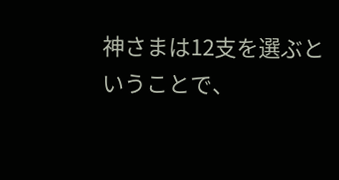神さまは12支を選ぶということで、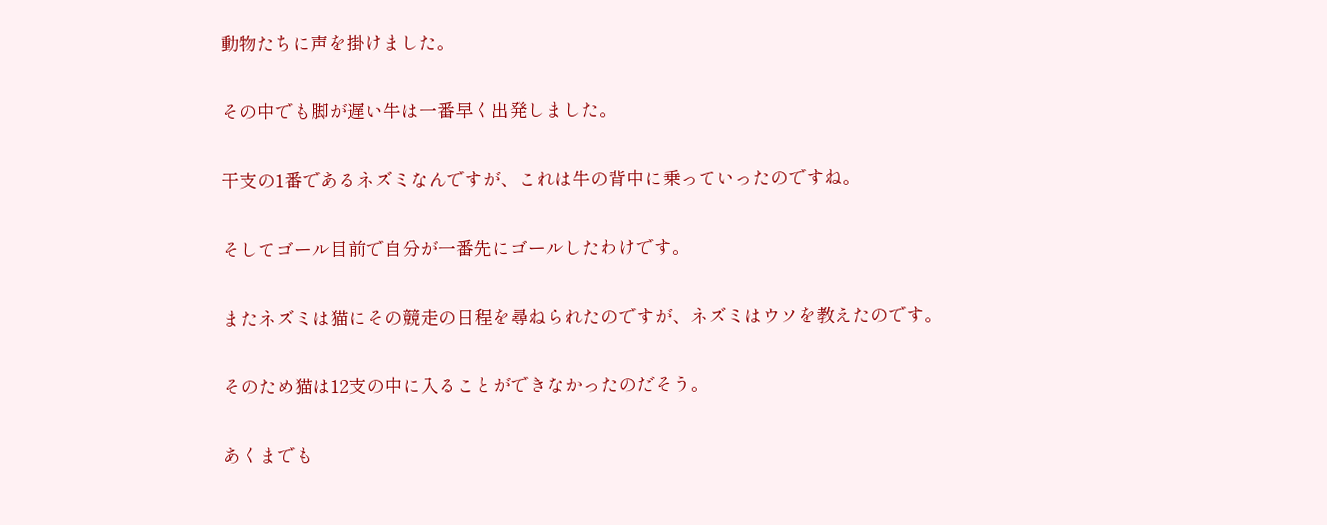動物たちに声を掛けました。

その中でも脚が遅い牛は一番早く出発しました。

干支の1番であるネズミなんですが、これは牛の背中に乗っていったのですね。

そしてゴール目前で自分が一番先にゴールしたわけです。

またネズミは猫にその競走の日程を尋ねられたのですが、ネズミはウソを教えたのです。

そのため猫は12支の中に入ることができなかったのだそう。

あくまでも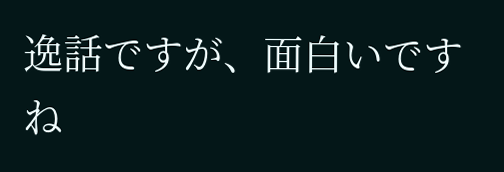逸話ですが、面白いですね